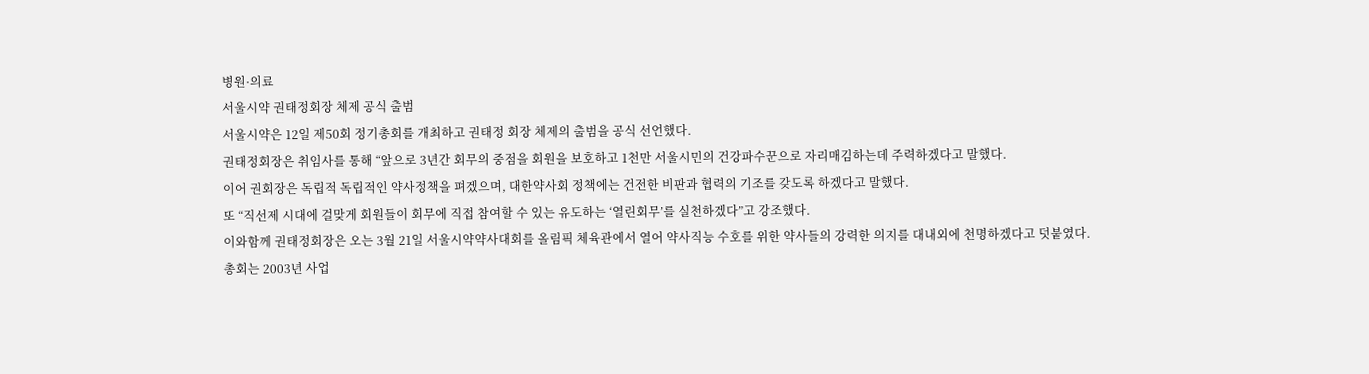병원·의료
서울시약 권태정회장 체제 공식 출범
서울시약은 12일 제50회 정기총회를 개최하고 권태정 회장 체제의 출범을 공식 선언했다.
권태정회장은 취임사를 통해 “앞으로 3년간 회무의 중점을 회원을 보호하고 1천만 서울시민의 건강파수꾼으로 자리매김하는데 주력하겠다고 말했다.
이어 권회장은 독립적 독립적인 약사정책을 펴겠으며, 대한약사회 정책에는 건전한 비판과 협력의 기조를 갖도록 하겠다고 말했다.
또 “직선제 시대에 걸맞게 회원들이 회무에 직접 참여할 수 있는 유도하는 ‘열린회무’를 실천하겠다”고 강조했다.
이와함께 권태정회장은 오는 3월 21일 서울시약약사대회를 올림픽 체육관에서 열어 약사직능 수호를 위한 약사들의 강력한 의지를 대내외에 천명하겠다고 덧붙였다.
총회는 2003년 사업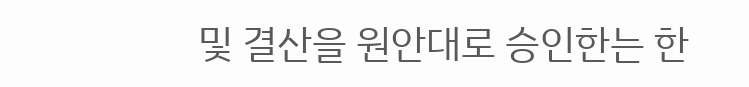및 결산을 원안대로 승인한는 한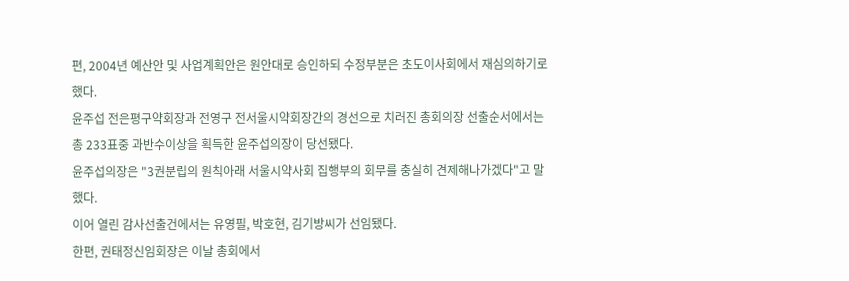편, 2004년 예산안 및 사업계획안은 원안대로 승인하되 수정부분은 초도이사회에서 재심의하기로 했다.
윤주섭 전은평구약회장과 전영구 전서울시약회장간의 경선으로 치러진 총회의장 선출순서에서는 총 233표중 과반수이상을 획득한 윤주섭의장이 당선됐다.
윤주섭의장은 "3권분립의 원칙아래 서울시약사회 집행부의 회무를 충실히 견제해나가겠다"고 말했다.
이어 열린 감사선출건에서는 유영필, 박호현, 김기방씨가 선임됐다.
한편, 권태정신임회장은 이날 총회에서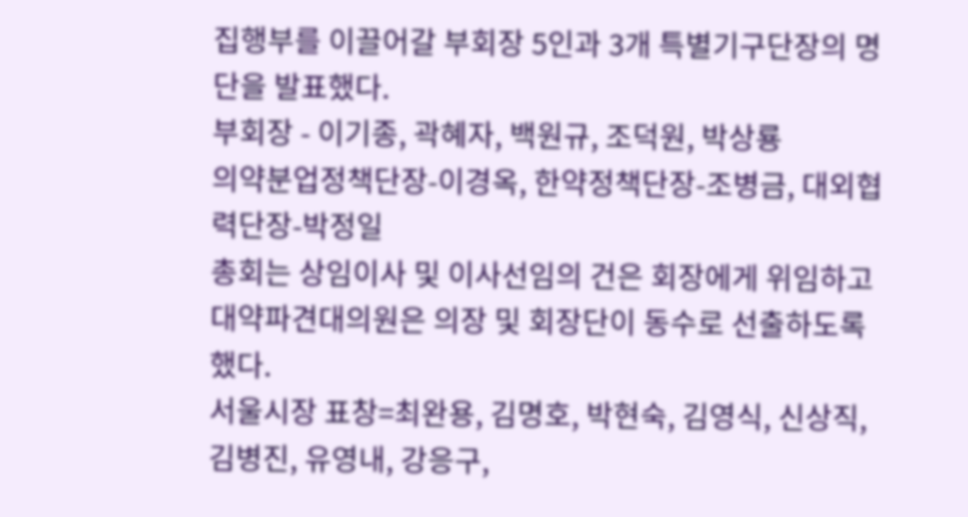집행부를 이끌어갈 부회장 5인과 3개 특별기구단장의 명단을 발표했다.
부회장 - 이기종, 곽혜자, 백원규, 조덕원, 박상룡
의약분업정책단장-이경옥, 한약정책단장-조병금, 대외협력단장-박정일
총회는 상임이사 및 이사선임의 건은 회장에게 위임하고 대약파견대의원은 의장 및 회장단이 동수로 선출하도록 했다.
서울시장 표창=최완용, 김명호, 박현숙, 김영식, 신상직, 김병진, 유영내, 강응구,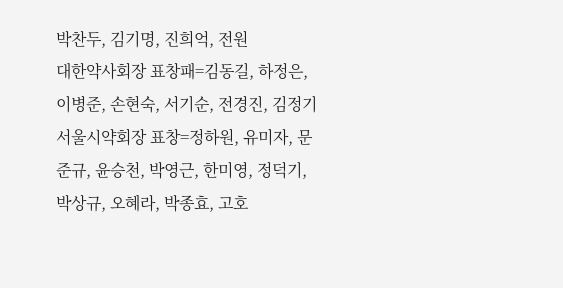박찬두, 김기명, 진희억, 전원
대한약사회장 표창패=김동길, 하정은, 이병준, 손현숙, 서기순, 전경진, 김정기
서울시약회장 표창=정하원, 유미자, 문준규, 윤승천, 박영근, 한미영, 정덕기, 박상규, 오혜라, 박종효, 고호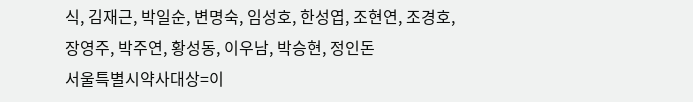식, 김재근, 박일순, 변명숙, 임성호, 한성엽, 조현연, 조경호, 장영주, 박주연, 황성동, 이우남, 박승현, 정인돈
서울특별시약사대상=이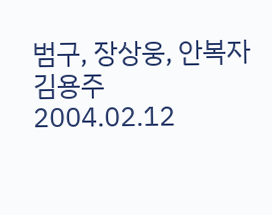범구, 장상웅, 안복자
김용주
2004.02.12